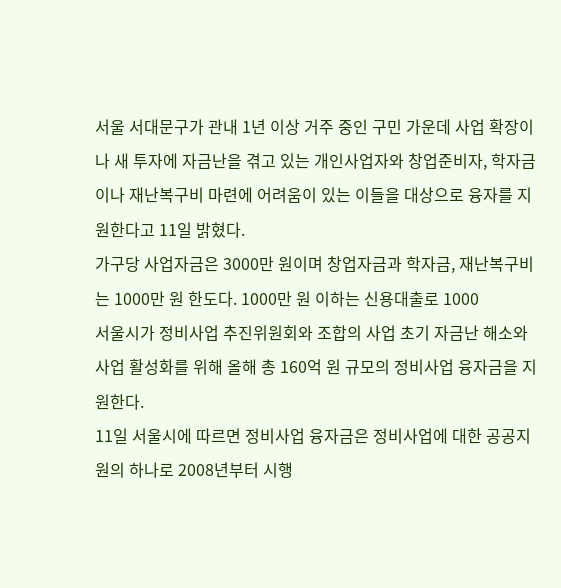서울 서대문구가 관내 1년 이상 거주 중인 구민 가운데 사업 확장이나 새 투자에 자금난을 겪고 있는 개인사업자와 창업준비자, 학자금이나 재난복구비 마련에 어려움이 있는 이들을 대상으로 융자를 지원한다고 11일 밝혔다.
가구당 사업자금은 3000만 원이며 창업자금과 학자금, 재난복구비는 1000만 원 한도다. 1000만 원 이하는 신용대출로 1000
서울시가 정비사업 추진위원회와 조합의 사업 초기 자금난 해소와 사업 활성화를 위해 올해 총 160억 원 규모의 정비사업 융자금을 지원한다.
11일 서울시에 따르면 정비사업 융자금은 정비사업에 대한 공공지원의 하나로 2008년부터 시행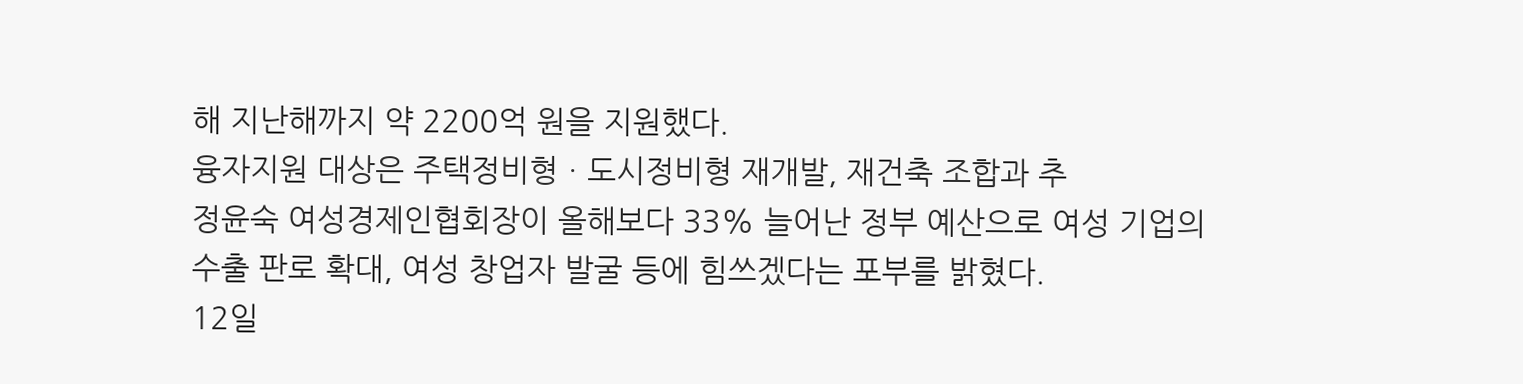해 지난해까지 약 2200억 원을 지원했다.
융자지원 대상은 주택정비형ㆍ도시정비형 재개발, 재건축 조합과 추
정윤숙 여성경제인협회장이 올해보다 33% 늘어난 정부 예산으로 여성 기업의 수출 판로 확대, 여성 창업자 발굴 등에 힘쓰겠다는 포부를 밝혔다.
12일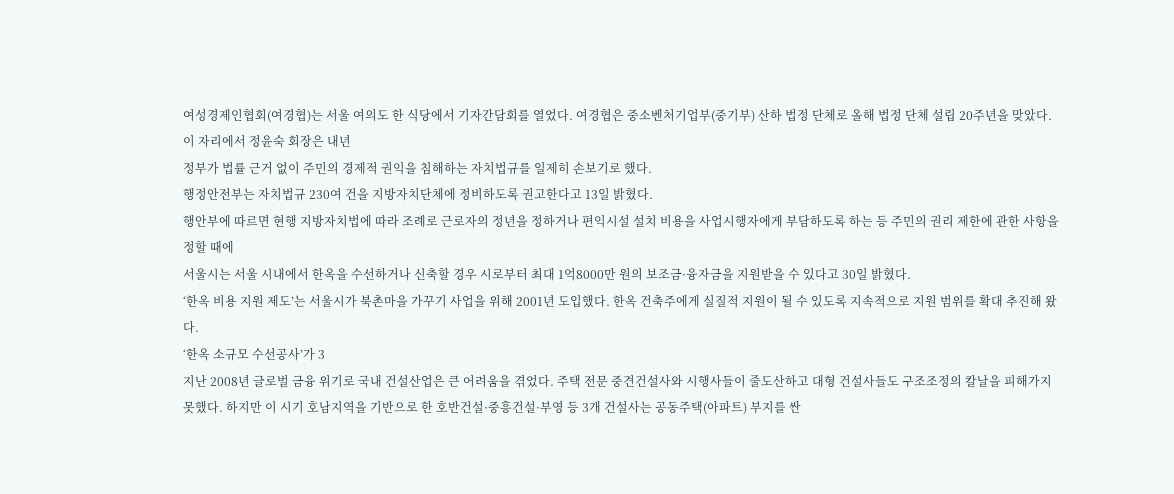여성경제인협회(여경협)는 서울 여의도 한 식당에서 기자간담회를 열었다. 여경협은 중소벤처기업부(중기부) 산하 법정 단체로 올해 법정 단체 설립 20주년을 맞았다. 이 자리에서 정윤숙 회장은 내년
정부가 법률 근거 없이 주민의 경제적 권익을 침해하는 자치법규를 일제히 손보기로 했다.
행정안전부는 자치법규 230여 건을 지방자치단체에 정비하도록 권고한다고 13일 밝혔다.
행안부에 따르면 현행 지방자치법에 따라 조례로 근로자의 정년을 정하거나 편익시설 설치 비용을 사업시행자에게 부담하도록 하는 등 주민의 권리 제한에 관한 사항을 정할 때에
서울시는 서울 시내에서 한옥을 수선하거나 신축할 경우 시로부터 최대 1억8000만 원의 보조금·융자금을 지원받을 수 있다고 30일 밝혔다.
‘한옥 비용 지원 제도’는 서울시가 북촌마을 가꾸기 사업을 위해 2001년 도입했다. 한옥 건축주에게 실질적 지원이 될 수 있도록 지속적으로 지원 범위를 확대 추진해 왔다.
‘한옥 소규모 수선공사’가 3
지난 2008년 글로벌 금융 위기로 국내 건설산업은 큰 어려움을 겪었다. 주택 전문 중견건설사와 시행사들이 줄도산하고 대형 건설사들도 구조조정의 칼날을 피해가지 못했다. 하지만 이 시기 호남지역을 기반으로 한 호반건설·중흥건설·부영 등 3개 건설사는 공동주택(아파트) 부지를 싼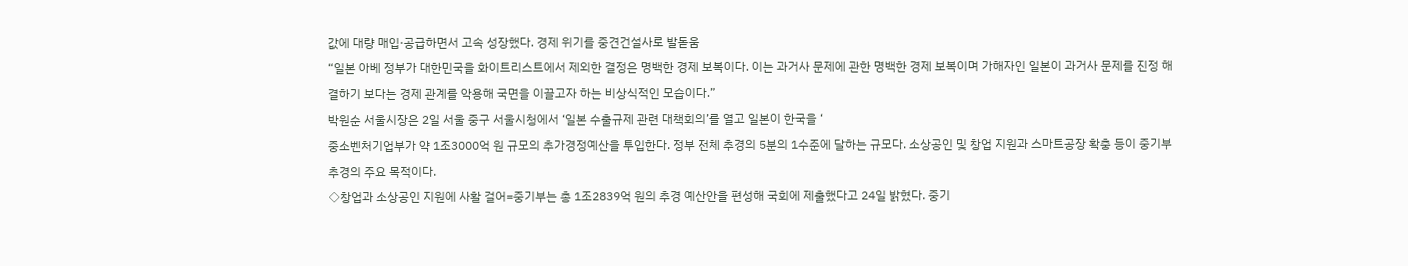값에 대량 매입·공급하면서 고속 성장했다. 경제 위기를 중견건설사로 발돋움
“일본 아베 정부가 대한민국을 화이트리스트에서 제외한 결정은 명백한 경제 보복이다. 이는 과거사 문제에 관한 명백한 경제 보복이며 가해자인 일본이 과거사 문제를 진정 해결하기 보다는 경제 관계를 악용해 국면을 이끌고자 하는 비상식적인 모습이다.”
박원순 서울시장은 2일 서울 중구 서울시청에서 ‘일본 수출규제 관련 대책회의’를 열고 일본이 한국을 ‘
중소벤처기업부가 약 1조3000억 원 규모의 추가경정예산을 투입한다. 정부 전체 추경의 5분의 1수준에 달하는 규모다. 소상공인 및 창업 지원과 스마트공장 확충 등이 중기부 추경의 주요 목적이다.
◇창업과 소상공인 지원에 사활 걸어=중기부는 총 1조2839억 원의 추경 예산안을 편성해 국회에 제출했다고 24일 밝혔다. 중기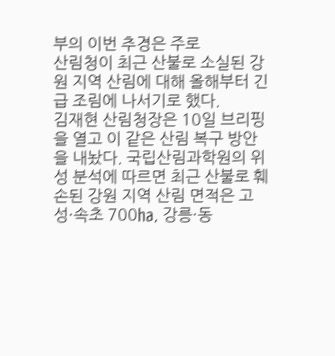부의 이번 추경은 주로
산림청이 최근 산불로 소실된 강원 지역 산림에 대해 올해부터 긴급 조림에 나서기로 했다.
김재현 산림청장은 10일 브리핑을 열고 이 같은 산림 복구 방안을 내놨다. 국립산림과학원의 위성 분석에 따르면 최근 산불로 훼손된 강원 지역 산림 면적은 고성·속초 700㏊, 강릉·동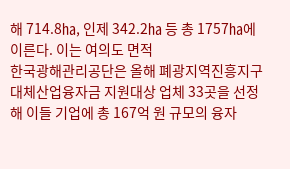해 714.8㏊, 인제 342.2㏊ 등 총 1757㏊에 이른다. 이는 여의도 면적
한국광해관리공단은 올해 폐광지역진흥지구 대체산업융자금 지원대상 업체 33곳을 선정해 이들 기업에 총 167억 원 규모의 융자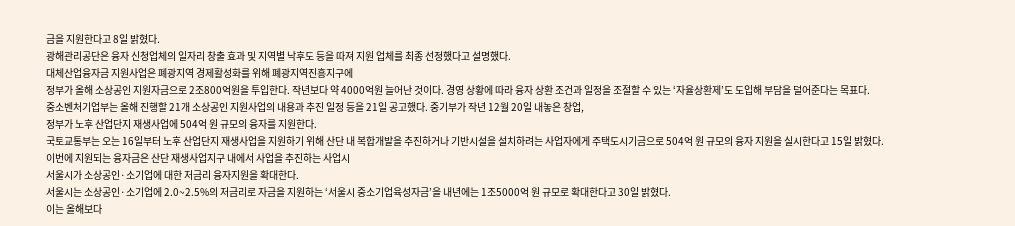금을 지원한다고 8일 밝혔다.
광해관리공단은 융자 신청업체의 일자리 창출 효과 및 지역별 낙후도 등을 따져 지원 업체를 최종 선정했다고 설명했다.
대체산업융자금 지원사업은 폐광지역 경제활성화를 위해 폐광지역진흥지구에
정부가 올해 소상공인 지원자금으로 2조800억원을 투입한다. 작년보다 약 4000억원 늘어난 것이다. 경영 상황에 따라 융자 상환 조건과 일정을 조절할 수 있는 ‘자율상환제’도 도입해 부담을 덜어준다는 목표다.
중소벤처기업부는 올해 진행할 21개 소상공인 지원사업의 내용과 추진 일정 등을 21일 공고했다. 중기부가 작년 12월 20일 내놓은 창업,
정부가 노후 산업단지 재생사업에 504억 원 규모의 융자를 지원한다.
국토교통부는 오는 16일부터 노후 산업단지 재생사업을 지원하기 위해 산단 내 복합개발을 추진하거나 기반시설을 설치하려는 사업자에게 주택도시기금으로 504억 원 규모의 융자 지원을 실시한다고 15일 밝혔다.
이번에 지원되는 융자금은 산단 재생사업지구 내에서 사업을 추진하는 사업시
서울시가 소상공인·소기업에 대한 저금리 융자지원을 확대한다.
서울시는 소상공인·소기업에 2.0~2.5%의 저금리로 자금을 지원하는 ‘서울시 중소기업육성자금’을 내년에는 1조5000억 원 규모로 확대한다고 30일 밝혔다.
이는 올해보다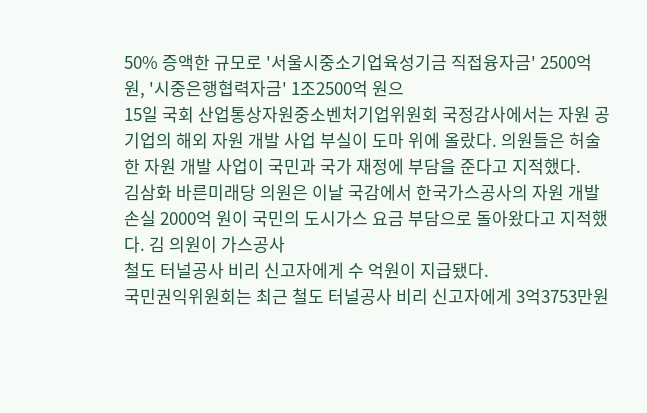50% 증액한 규모로 '서울시중소기업육성기금 직접융자금' 2500억 원, '시중은행협력자금' 1조2500억 원으
15일 국회 산업통상자원중소벤처기업위원회 국정감사에서는 자원 공기업의 해외 자원 개발 사업 부실이 도마 위에 올랐다. 의원들은 허술한 자원 개발 사업이 국민과 국가 재정에 부담을 준다고 지적했다.
김삼화 바른미래당 의원은 이날 국감에서 한국가스공사의 자원 개발 손실 2000억 원이 국민의 도시가스 요금 부담으로 돌아왔다고 지적했다. 김 의원이 가스공사
철도 터널공사 비리 신고자에게 수 억원이 지급됐다.
국민권익위원회는 최근 철도 터널공사 비리 신고자에게 3억3753만원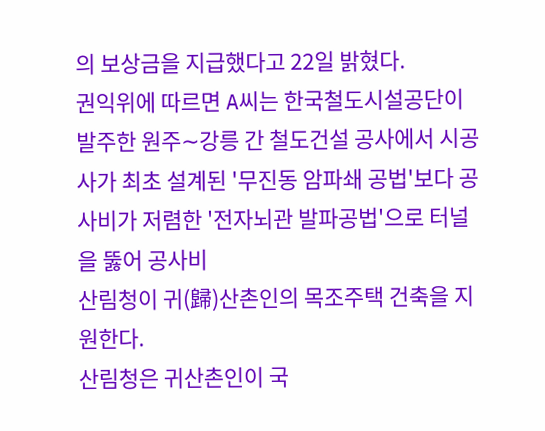의 보상금을 지급했다고 22일 밝혔다.
권익위에 따르면 A씨는 한국철도시설공단이 발주한 원주∼강릉 간 철도건설 공사에서 시공사가 최초 설계된 '무진동 암파쇄 공법'보다 공사비가 저렴한 '전자뇌관 발파공법'으로 터널을 뚫어 공사비
산림청이 귀(歸)산촌인의 목조주택 건축을 지원한다.
산림청은 귀산촌인이 국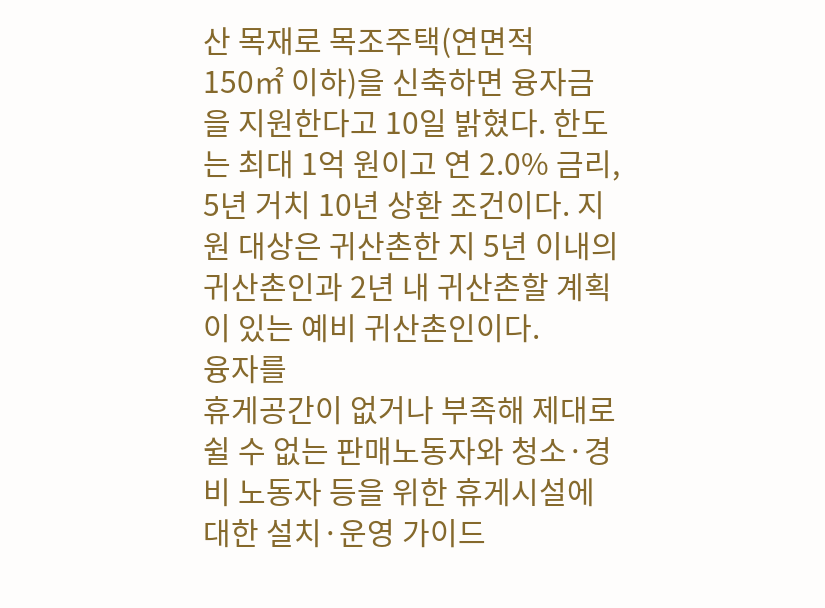산 목재로 목조주택(연면적 150㎡ 이하)을 신축하면 융자금을 지원한다고 10일 밝혔다. 한도는 최대 1억 원이고 연 2.0% 금리, 5년 거치 10년 상환 조건이다. 지원 대상은 귀산촌한 지 5년 이내의 귀산촌인과 2년 내 귀산촌할 계획이 있는 예비 귀산촌인이다.
융자를
휴게공간이 없거나 부족해 제대로 쉴 수 없는 판매노동자와 청소·경비 노동자 등을 위한 휴게시설에 대한 설치·운영 가이드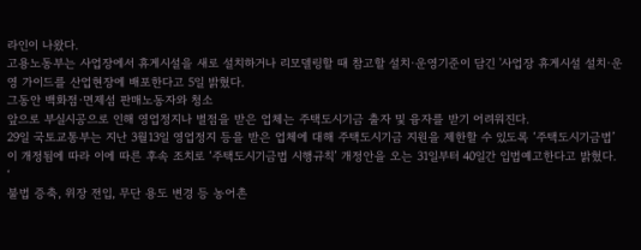라인이 나왔다.
고용노동부는 사업장에서 휴게시설을 새로 설치하거나 리모델링할 때 참고할 설치·운영기준이 담긴 '사업장 휴게시설 설치·운영 가이드를 산업현장에 배포한다고 5일 밝혔다.
그동안 백화점·면제섬 판매노동자와 청소
앞으로 부실시공으로 인해 영업정지나 벌점을 받은 업체는 주택도시기금 출자 및 융자를 받기 어려워진다.
29일 국토교통부는 지난 3월13일 영업정지 등을 받은 업체에 대해 주택도시기금 지원을 제한할 수 있도록 ‘주택도시기금법’이 개정됨에 따라 이에 따른 후속 조치로 ‘주택도시기금법 시행규칙’ 개정안을 오는 31일부터 40일간 입법예고한다고 밝혔다.
‘
불법 증축, 위장 전입, 무단 용도 변경 등 농어촌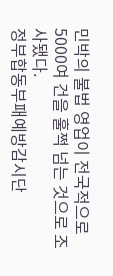민박의 불법 영업이 전국적으로 5000여 건을 훌쩍 넘는 것으로 조사됐다.
정부합동부패예방감시단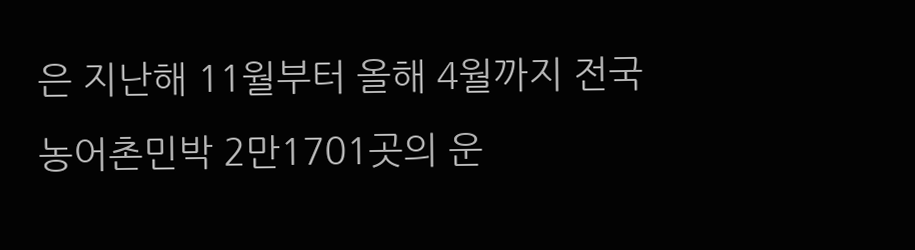은 지난해 11월부터 올해 4월까지 전국 농어촌민박 2만1701곳의 운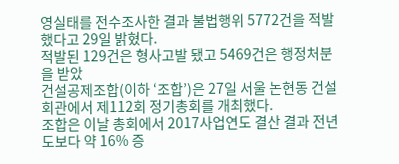영실태를 전수조사한 결과 불법행위 5772건을 적발했다고 29일 밝혔다.
적발된 129건은 형사고발 됐고 5469건은 행정처분을 받았
건설공제조합(이하 ‘조합’)은 27일 서울 논현동 건설회관에서 제112회 정기총회를 개최했다.
조합은 이날 총회에서 2017사업연도 결산 결과 전년도보다 약 16% 증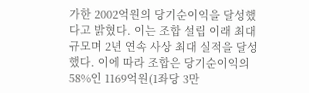가한 2002억원의 당기순이익을 달성했다고 밝혔다. 이는 조합 설립 이래 최대 규모며 2년 연속 사상 최대 실적을 달성했다. 이에 따라 조합은 당기순이익의 58%인 1169억원(1좌당 3만